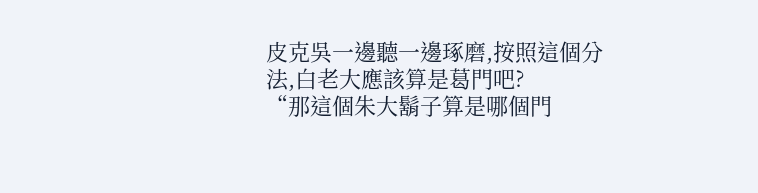皮克吳一邊聽一邊琢磨,按照這個分法,白老大應該算是葛門吧?
“那這個朱大鬍子算是哪個門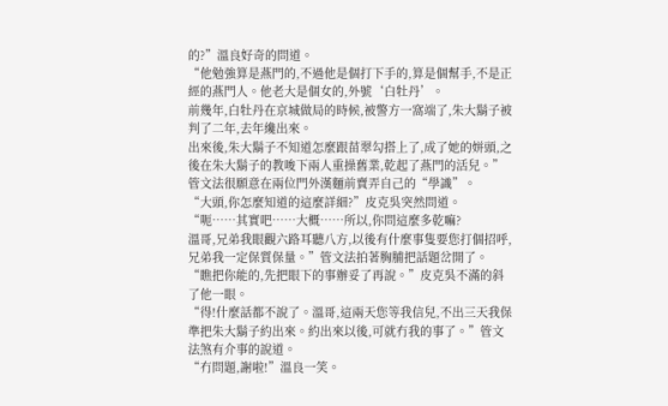的?”溫良好奇的問道。
“他勉強算是燕門的,不過他是個打下手的,算是個幫手,不是正經的燕門人。他老大是個女的,外號‘白牡丹’。
前幾年,白牡丹在京城做局的時候,被警方一窩端了,朱大鬍子被判了二年,去年纔出來。
出來後,朱大鬍子不知道怎麼跟苗翠勾搭上了,成了她的姘頭,之後在朱大鬍子的教唆下兩人重操舊業,乾起了燕門的活兒。”管文法很願意在兩位門外漢麵前賣弄自己的“學識”。
“大頭,你怎麼知道的這麼詳細?”皮克吳突然問道。
“呃……其實吧……大概……所以,你問這麼多乾嘛?
溫哥,兄弟我眼觀六路耳聽八方,以後有什麼事隻要您打個招呼,兄弟我一定保質保量。”管文法拍著胸脯把話題岔開了。
“瞧把你能的,先把眼下的事辦妥了再說。”皮克吳不滿的斜了他一眼。
“得!什麼話都不說了。溫哥,這兩天您等我信兒,不出三天我保準把朱大鬍子約出來。約出來以後,可就冇我的事了。”管文法煞有介事的說道。
“冇問題,謝啦!”溫良一笑。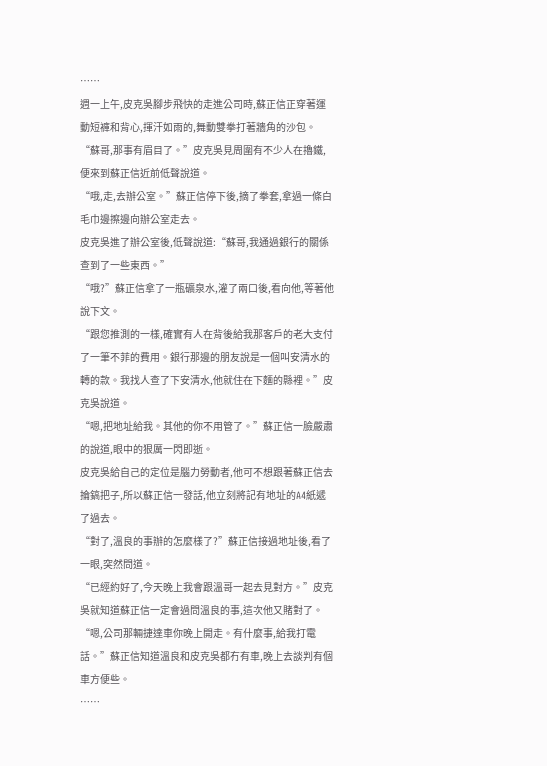……
週一上午,皮克吳腳步飛快的走進公司時,蘇正信正穿著運動短褲和背心,揮汗如雨的,舞動雙拳打著牆角的沙包。
“蘇哥,那事有眉目了。”皮克吳見周圍有不少人在擼鐵,便來到蘇正信近前低聲說道。
“哦,走,去辦公室。”蘇正信停下後,摘了拳套,拿過一條白毛巾邊擦邊向辦公室走去。
皮克吳進了辦公室後,低聲說道:“蘇哥,我通過銀行的關係查到了一些東西。”
“哦?”蘇正信拿了一瓶礦泉水,灌了兩口後,看向他,等著他說下文。
“跟您推測的一樣,確實有人在背後給我那客戶的老大支付了一筆不菲的費用。銀行那邊的朋友說是一個叫安清水的轉的款。我找人查了下安清水,他就住在下麵的縣裡。”皮克吳說道。
“嗯,把地址給我。其他的你不用管了。”蘇正信一臉嚴肅的說道,眼中的狠厲一閃即逝。
皮克吳給自己的定位是腦力勞動者,他可不想跟著蘇正信去掄鎬把子,所以蘇正信一發話,他立刻將記有地址的A4紙遞了過去。
“對了,溫良的事辦的怎麼樣了?”蘇正信接過地址後,看了一眼,突然問道。
“已經約好了,今天晚上我會跟溫哥一起去見對方。”皮克吳就知道蘇正信一定會過問溫良的事,這次他又賭對了。
“嗯,公司那輛捷達車你晚上開走。有什麼事,給我打電話。”蘇正信知道溫良和皮克吳都冇有車,晚上去談判有個車方便些。
……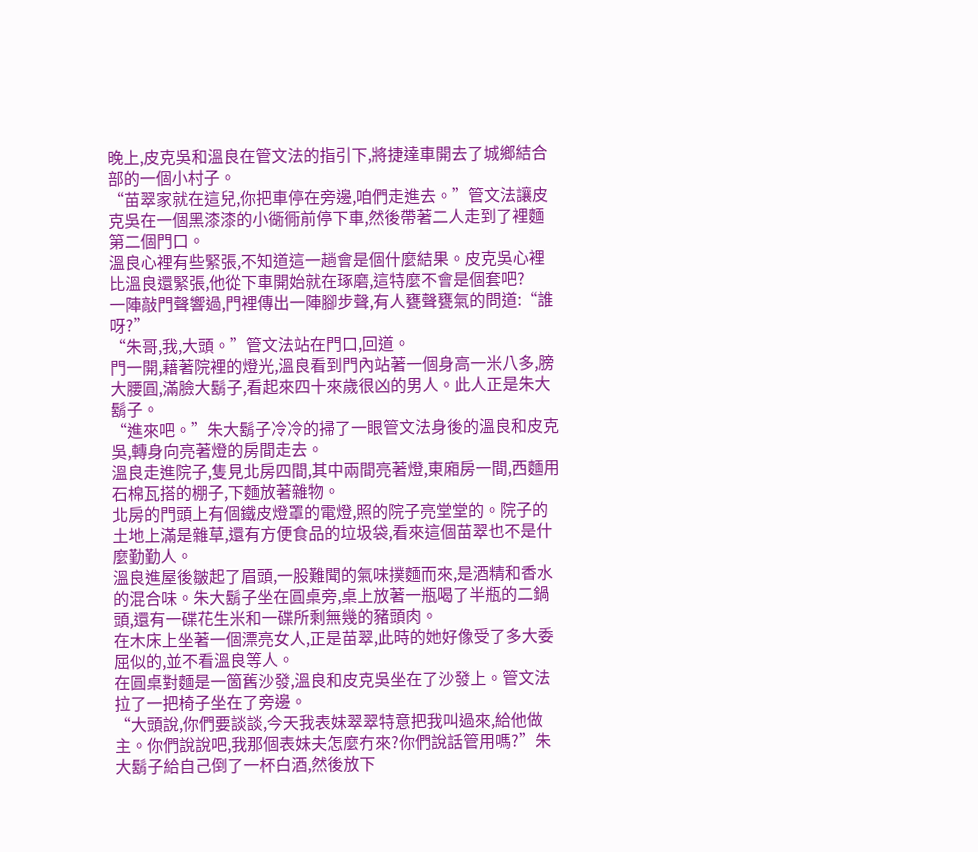晚上,皮克吳和溫良在管文法的指引下,將捷達車開去了城鄉結合部的一個小村子。
“苗翠家就在這兒,你把車停在旁邊,咱們走進去。”管文法讓皮克吳在一個黑漆漆的小衚衕前停下車,然後帶著二人走到了裡麵第二個門口。
溫良心裡有些緊張,不知道這一趟會是個什麼結果。皮克吳心裡比溫良還緊張,他從下車開始就在琢磨,這特麼不會是個套吧?
一陣敲門聲響過,門裡傳出一陣腳步聲,有人甕聲甕氣的問道:“誰呀?”
“朱哥,我,大頭。”管文法站在門口,回道。
門一開,藉著院裡的燈光,溫良看到門內站著一個身高一米八多,膀大腰圓,滿臉大鬍子,看起來四十來歲很凶的男人。此人正是朱大鬍子。
“進來吧。”朱大鬍子冷冷的掃了一眼管文法身後的溫良和皮克吳,轉身向亮著燈的房間走去。
溫良走進院子,隻見北房四間,其中兩間亮著燈,東廂房一間,西麵用石棉瓦搭的棚子,下麵放著雜物。
北房的門頭上有個鐵皮燈罩的電燈,照的院子亮堂堂的。院子的土地上滿是雜草,還有方便食品的垃圾袋,看來這個苗翠也不是什麼勤勤人。
溫良進屋後皺起了眉頭,一股難聞的氣味撲麵而來,是酒精和香水的混合味。朱大鬍子坐在圓桌旁,桌上放著一瓶喝了半瓶的二鍋頭,還有一碟花生米和一碟所剩無幾的豬頭肉。
在木床上坐著一個漂亮女人,正是苗翠,此時的她好像受了多大委屈似的,並不看溫良等人。
在圓桌對麵是一箇舊沙發,溫良和皮克吳坐在了沙發上。管文法拉了一把椅子坐在了旁邊。
“大頭說,你們要談談,今天我表妹翠翠特意把我叫過來,給他做主。你們說說吧,我那個表妹夫怎麼冇來?你們說話管用嗎?”朱大鬍子給自己倒了一杯白酒,然後放下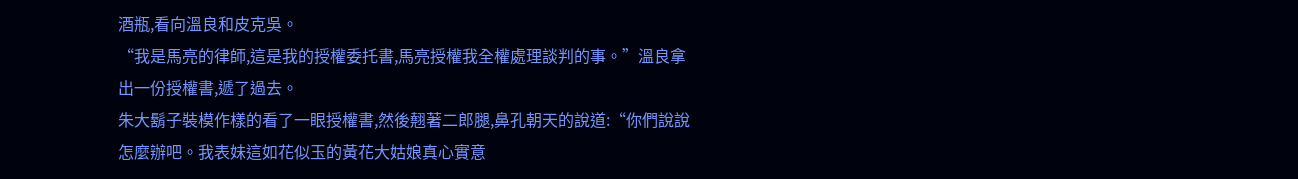酒瓶,看向溫良和皮克吳。
“我是馬亮的律師,這是我的授權委托書,馬亮授權我全權處理談判的事。”溫良拿出一份授權書,遞了過去。
朱大鬍子裝模作樣的看了一眼授權書,然後翹著二郎腿,鼻孔朝天的說道:“你們說說怎麼辦吧。我表妹這如花似玉的黃花大姑娘真心實意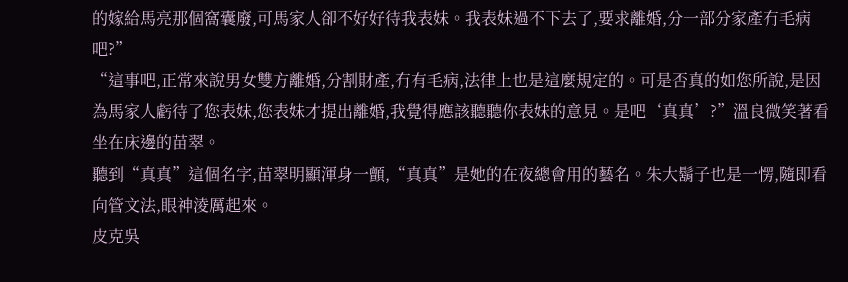的嫁給馬亮那個窩囊廢,可馬家人卻不好好待我表妹。我表妹過不下去了,要求離婚,分一部分家產冇毛病吧?”
“這事吧,正常來說男女雙方離婚,分割財產,冇有毛病,法律上也是這麼規定的。可是否真的如您所說,是因為馬家人虧待了您表妹,您表妹才提出離婚,我覺得應該聽聽你表妹的意見。是吧‘真真’?”溫良微笑著看坐在床邊的苗翠。
聽到“真真”這個名字,苗翠明顯渾身一顫,“真真”是她的在夜總會用的藝名。朱大鬍子也是一愣,隨即看向管文法,眼神淩厲起來。
皮克吳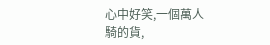心中好笑,一個萬人騎的貨,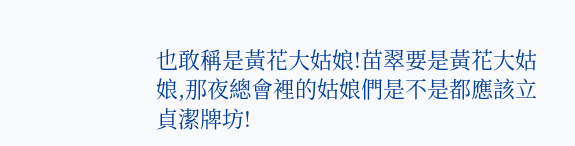也敢稱是黃花大姑娘!苗翠要是黃花大姑娘,那夜總會裡的姑娘們是不是都應該立貞潔牌坊!